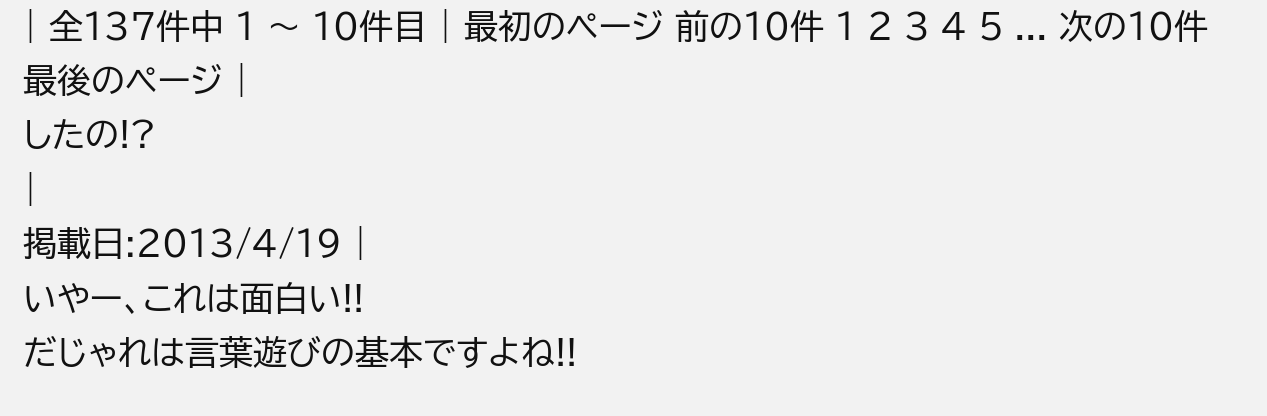| 全137件中 1 〜 10件目 | 最初のページ 前の10件 1 2 3 4 5 ... 次の10件 最後のページ |
したの!?
|
掲載日:2013/4/19 |
いやー、これは面白い!!
だじゃれは言葉遊びの基本ですよね!!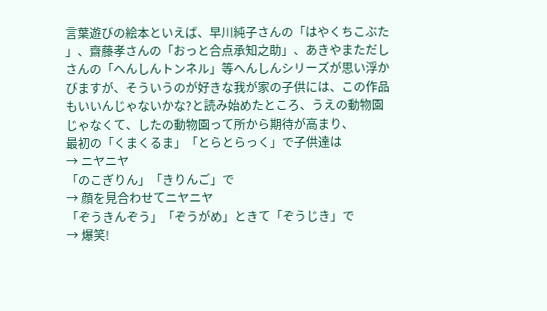言葉遊びの絵本といえば、早川純子さんの「はやくちこぶた
」、齋藤孝さんの「おっと合点承知之助」、あきやまただし
さんの「へんしんトンネル」等へんしんシリーズが思い浮か
びますが、そういうのが好きな我が家の子供には、この作品
もいいんじゃないかな?と読み始めたところ、うえの動物園
じゃなくて、したの動物園って所から期待が高まり、
最初の「くまくるま」「とらとらっく」で子供達は
→ ニヤニヤ
「のこぎりん」「きりんご」で
→ 顔を見合わせてニヤニヤ
「ぞうきんぞう」「ぞうがめ」ときて「ぞうじき」で
→ 爆笑!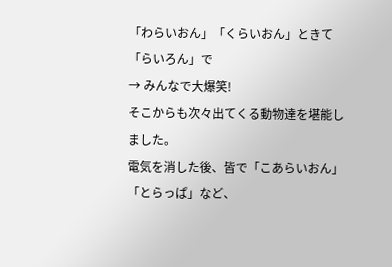「わらいおん」「くらいおん」ときて「らいろん」で
→ みんなで大爆笑!
そこからも次々出てくる動物達を堪能しました。
電気を消した後、皆で「こあらいおん」「とらっぱ」など、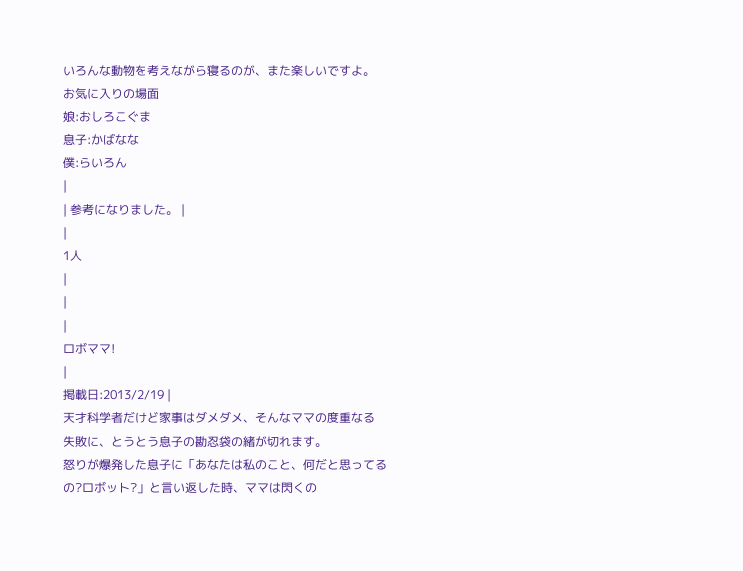いろんな動物を考えながら寝るのが、また楽しいですよ。
お気に入りの場面
娘:おしろこぐま
息子:かばなな
僕:らいろん
|
| 参考になりました。 |
|
1人
|
|
|
ロボママ!
|
掲載日:2013/2/19 |
天才科学者だけど家事はダメダメ、そんなママの度重なる
失敗に、とうとう息子の勘忍袋の緒が切れます。
怒りが爆発した息子に「あなたは私のこと、何だと思ってる
の?ロボット?」と言い返した時、ママは閃くの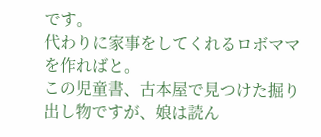です。
代わりに家事をしてくれるロボママを作ればと。
この児童書、古本屋で見つけた掘り出し物ですが、娘は読ん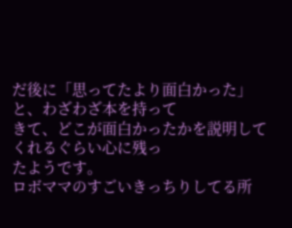だ後に「思ってたより面白かった」と、わざわざ本を持って
きて、どこが面白かったかを説明してくれるぐらい心に残っ
たようです。
ロボママのすごいきっちりしてる所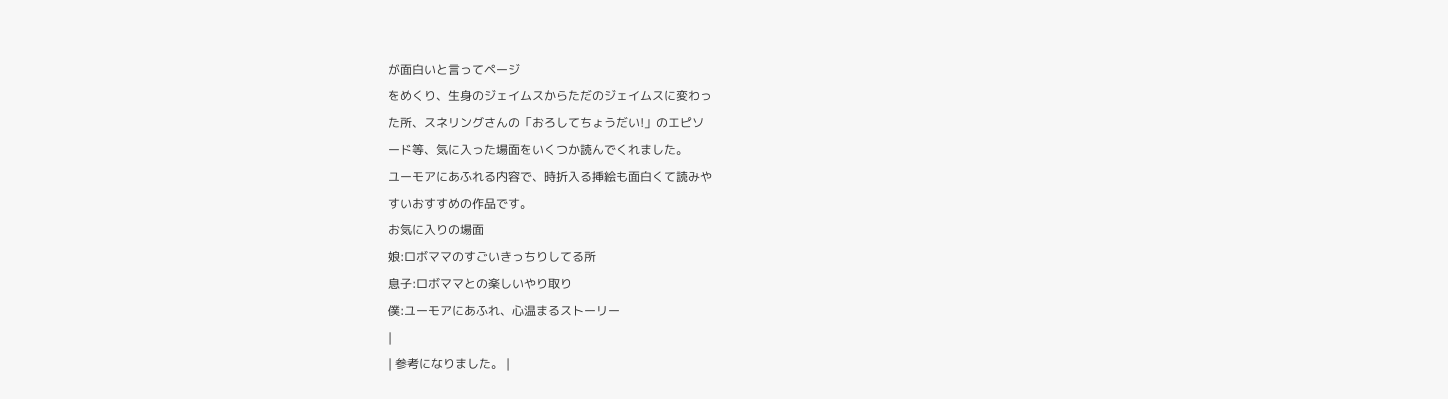が面白いと言ってページ
をめくり、生身のジェイムスからただのジェイムスに変わっ
た所、スネリングさんの「おろしてちょうだい!」のエピソ
ード等、気に入った場面をいくつか読んでくれました。
ユーモアにあふれる内容で、時折入る挿絵も面白くて読みや
すいおすすめの作品です。
お気に入りの場面
娘:ロボママのすごいきっちりしてる所
息子:ロボママとの楽しいやり取り
僕:ユーモアにあふれ、心温まるストーリー
|
| 参考になりました。 |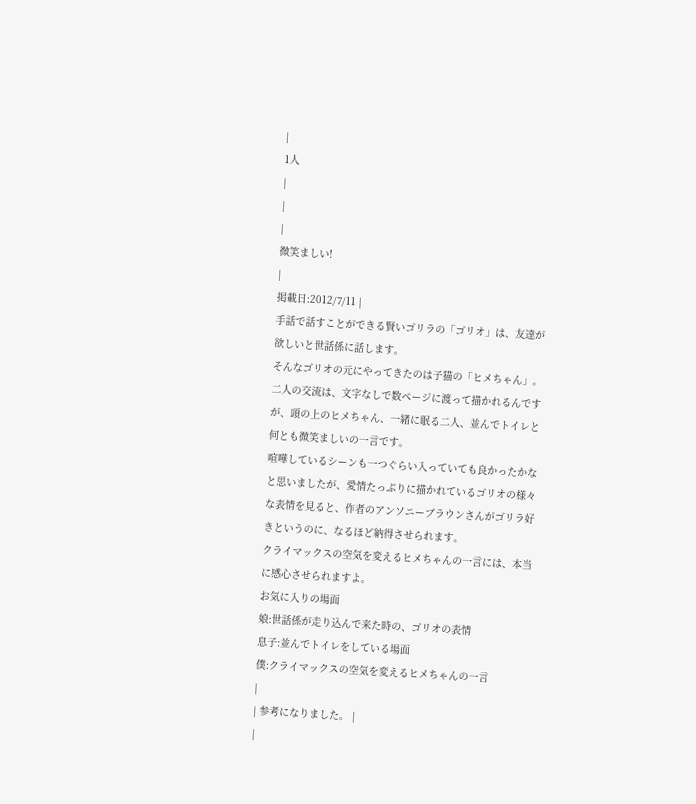|
1人
|
|
|
微笑ましい!
|
掲載日:2012/7/11 |
手話で話すことができる賢いゴリラの「ゴリオ」は、友達が
欲しいと世話係に話します。
そんなゴリオの元にやってきたのは子猫の「ヒメちゃん」。
二人の交流は、文字なしで数ページに渡って描かれるんです
が、頭の上のヒメちゃん、一緒に眠る二人、並んでトイレと
何とも微笑ましいの一言です。
喧嘩しているシーンも一つぐらい入っていても良かったかな
と思いましたが、愛情たっぷりに描かれているゴリオの様々
な表情を見ると、作者のアンソニーブラウンさんがゴリラ好
きというのに、なるほど納得させられます。
クライマックスの空気を変えるヒメちゃんの一言には、本当
に感心させられますよ。
お気に入りの場面
娘:世話係が走り込んで来た時の、ゴリオの表情
息子:並んでトイレをしている場面
僕:クライマックスの空気を変えるヒメちゃんの一言
|
| 参考になりました。 |
|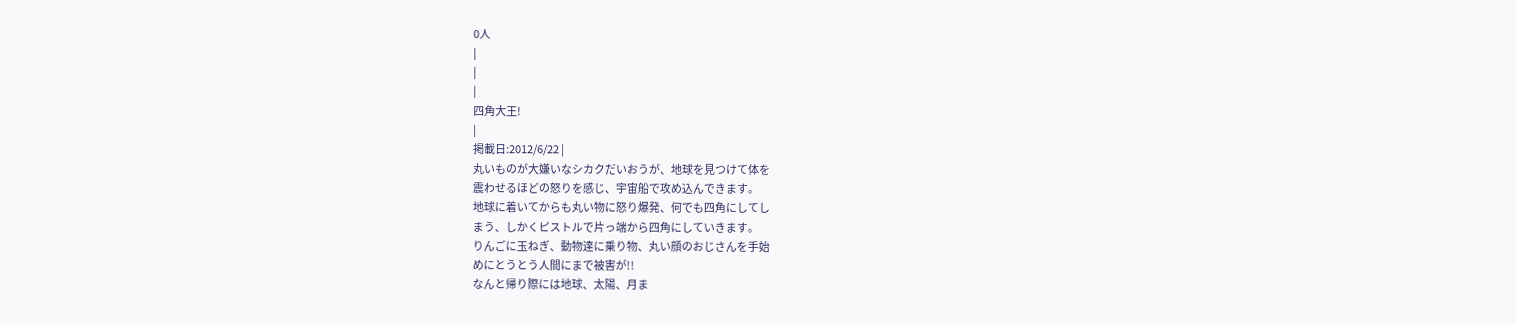0人
|
|
|
四角大王!
|
掲載日:2012/6/22 |
丸いものが大嫌いなシカクだいおうが、地球を見つけて体を
震わせるほどの怒りを感じ、宇宙船で攻め込んできます。
地球に着いてからも丸い物に怒り爆発、何でも四角にしてし
まう、しかくピストルで片っ端から四角にしていきます。
りんごに玉ねぎ、動物達に乗り物、丸い顔のおじさんを手始
めにとうとう人間にまで被害が!!
なんと帰り際には地球、太陽、月ま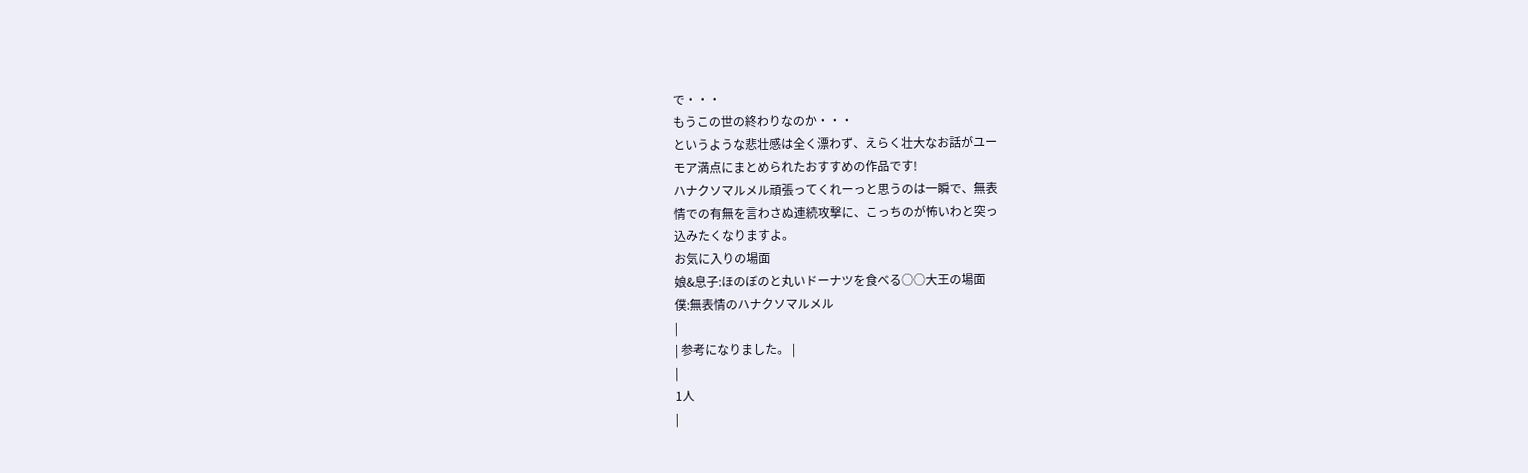で・・・
もうこの世の終わりなのか・・・
というような悲壮感は全く漂わず、えらく壮大なお話がユー
モア満点にまとめられたおすすめの作品です!
ハナクソマルメル頑張ってくれーっと思うのは一瞬で、無表
情での有無を言わさぬ連続攻撃に、こっちのが怖いわと突っ
込みたくなりますよ。
お気に入りの場面
娘&息子:ほのぼのと丸いドーナツを食べる○○大王の場面
僕:無表情のハナクソマルメル
|
| 参考になりました。 |
|
1人
|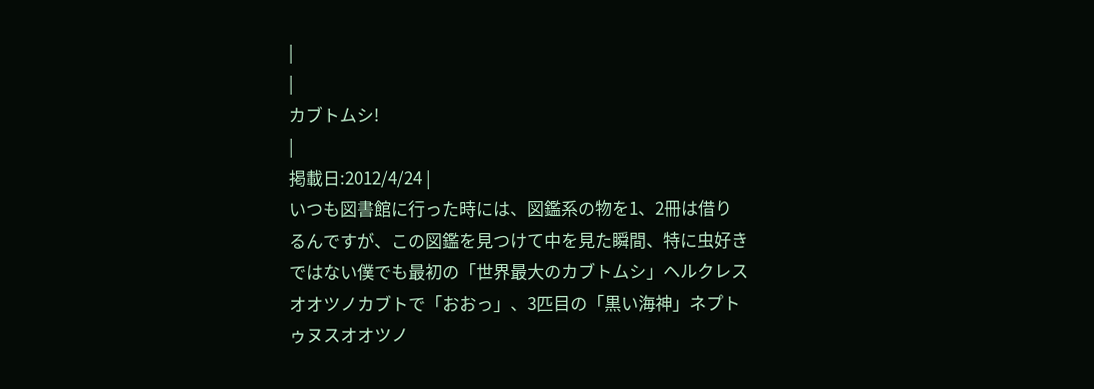|
|
カブトムシ!
|
掲載日:2012/4/24 |
いつも図書館に行った時には、図鑑系の物を1、2冊は借り
るんですが、この図鑑を見つけて中を見た瞬間、特に虫好き
ではない僕でも最初の「世界最大のカブトムシ」ヘルクレス
オオツノカブトで「おおっ」、3匹目の「黒い海神」ネプト
ゥヌスオオツノ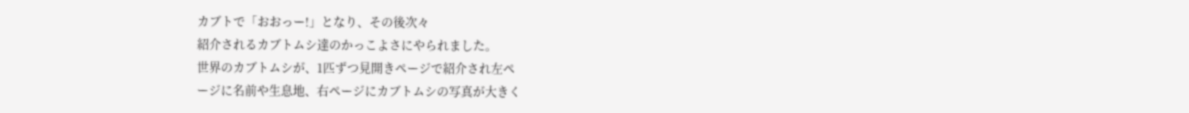カブトで「おおっー!」となり、その後次々
紹介されるカブトムシ達のかっこよさにやられました。
世界のカブトムシが、1匹ずつ見開きページで紹介され左ペ
ージに名前や生息地、右ページにカブトムシの写真が大きく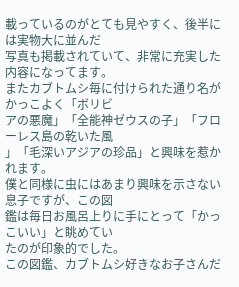載っているのがとても見やすく、後半には実物大に並んだ
写真も掲載されていて、非常に充実した内容になってます。
またカブトムシ毎に付けられた通り名がかっこよく「ボリビ
アの悪魔」「全能神ゼウスの子」「フローレス島の乾いた風
」「毛深いアジアの珍品」と興味を惹かれます。
僕と同様に虫にはあまり興味を示さない息子ですが、この図
鑑は毎日お風呂上りに手にとって「かっこいい」と眺めてい
たのが印象的でした。
この図鑑、カブトムシ好きなお子さんだ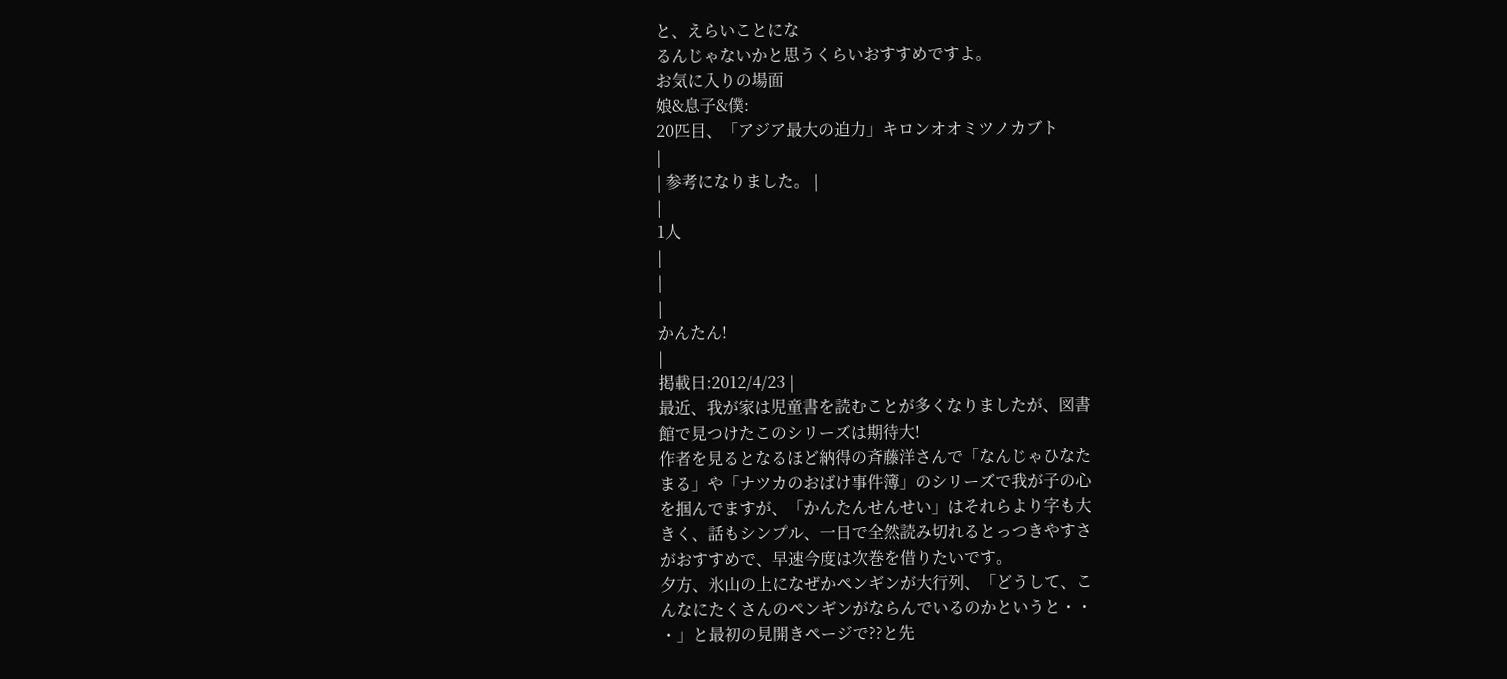と、えらいことにな
るんじゃないかと思うくらいおすすめですよ。
お気に入りの場面
娘&息子&僕:
20匹目、「アジア最大の迫力」キロンオオミツノカブト
|
| 参考になりました。 |
|
1人
|
|
|
かんたん!
|
掲載日:2012/4/23 |
最近、我が家は児童書を読むことが多くなりましたが、図書
館で見つけたこのシリーズは期待大!
作者を見るとなるほど納得の斉藤洋さんで「なんじゃひなた
まる」や「ナツカのおばけ事件簿」のシリーズで我が子の心
を掴んでますが、「かんたんせんせい」はそれらより字も大
きく、話もシンプル、一日で全然読み切れるとっつきやすさ
がおすすめで、早速今度は次巻を借りたいです。
夕方、氷山の上になぜかペンギンが大行列、「どうして、こ
んなにたくさんのペンギンがならんでいるのかというと・・
・」と最初の見開きページで??と先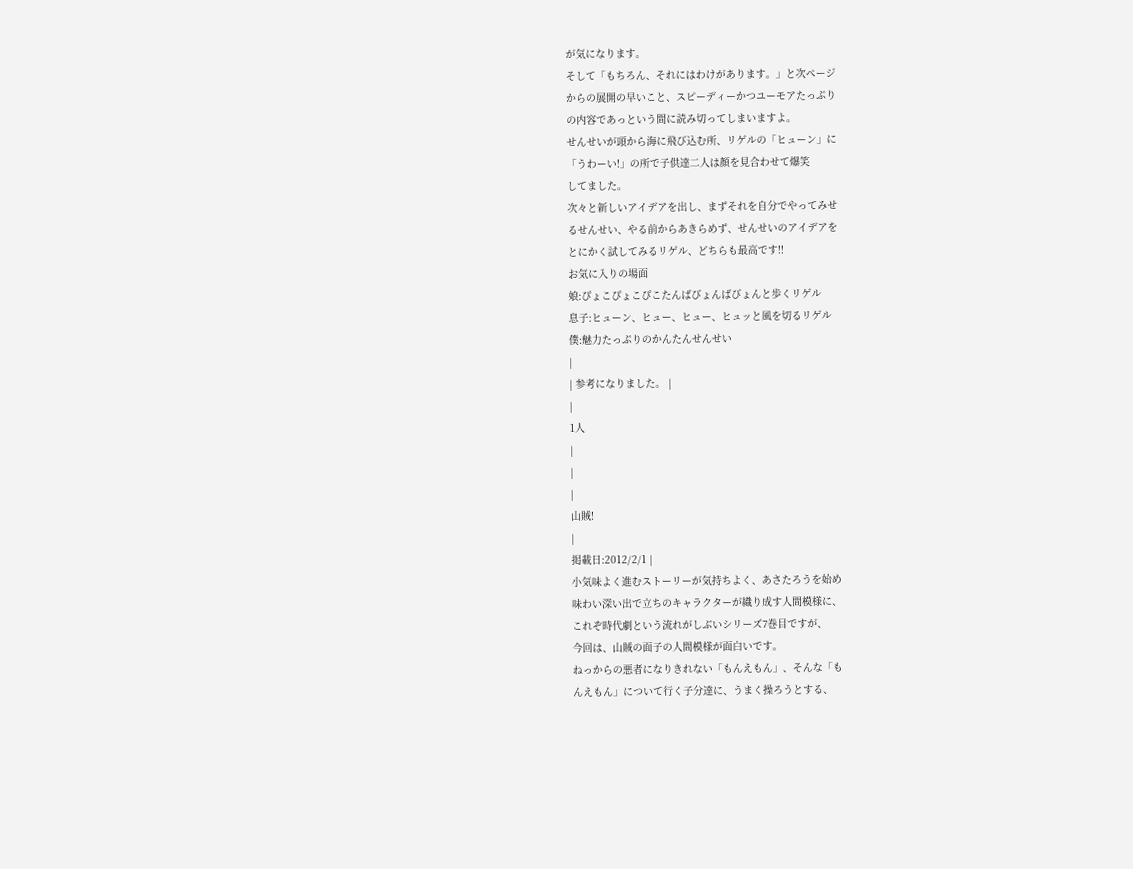が気になります。
そして「もちろん、それにはわけがあります。」と次ページ
からの展開の早いこと、スピーディーかつユーモアたっぷり
の内容であっという間に読み切ってしまいますよ。
せんせいが頭から海に飛び込む所、リゲルの「ヒューン」に
「うわーい!」の所で子供達二人は顔を見合わせて爆笑
してました。
次々と新しいアイデアを出し、まずそれを自分でやってみせ
るせんせい、やる前からあきらめず、せんせいのアイデアを
とにかく試してみるリゲル、どちらも最高です!!
お気に入りの場面
娘:ぴょこぴょこぴこたんばびょんばびょんと歩くリゲル
息子:ヒューン、ヒュー、ヒュー、ヒュッと風を切るリゲル
僕:魅力たっぷりのかんたんせんせい
|
| 参考になりました。 |
|
1人
|
|
|
山賊!
|
掲載日:2012/2/1 |
小気味よく進むストーリーが気持ちよく、あさたろうを始め
味わい深い出で立ちのキャラクターが織り成す人間模様に、
これぞ時代劇という流れがしぶいシリーズ7巻目ですが、
今回は、山賊の面子の人間模様が面白いです。
ねっからの悪者になりきれない「もんえもん」、そんな「も
んえもん」について行く子分達に、うまく操ろうとする、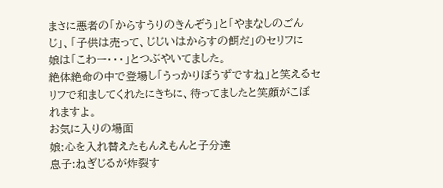まさに悪者の「からすうりのきんぞう」と「やまなしのごん
じ」、「子供は売って、じじいはからすの餌だ」のセリフに
娘は「こわー・・・」とつぶやいてました。
絶体絶命の中で登場し「うっかりぼうずですね」と笑えるセ
リフで和ましてくれたにきちに、待ってましたと笑顔がこぼ
れますよ。
お気に入りの場面
娘:心を入れ替えたもんえもんと子分達
息子:ねぎじるが炸裂す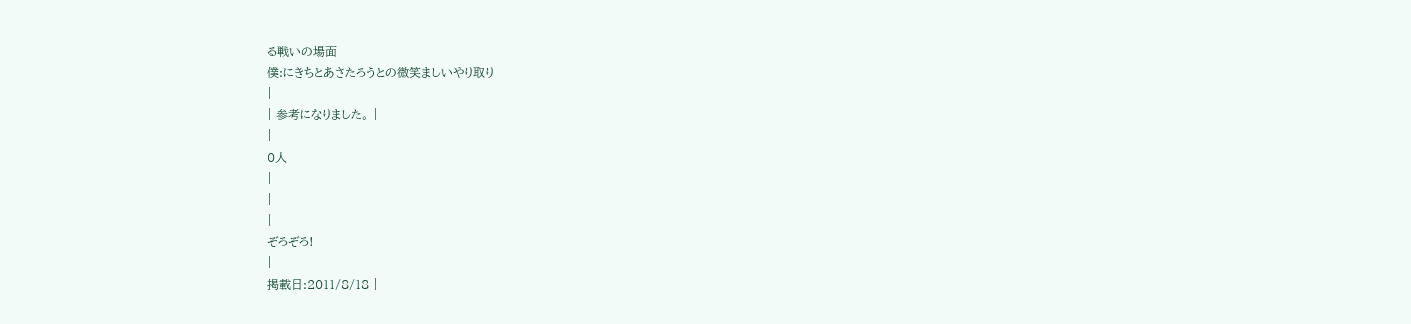る戦いの場面
僕:にきちとあさたろうとの微笑ましいやり取り
|
| 参考になりました。 |
|
0人
|
|
|
ぞろぞろ!
|
掲載日:2011/8/18 |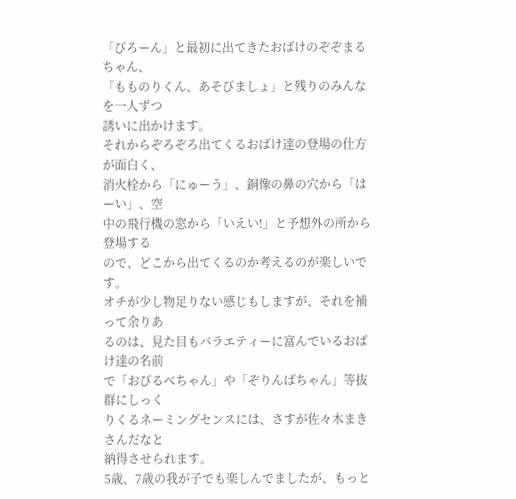「びろーん」と最初に出てきたおばけのぞぞまるちゃん、
「もものりくん、あそびましょ」と残りのみんなを一人ずつ
誘いに出かけます。
それからぞろぞろ出てくるおばけ達の登場の仕方が面白く、
消火栓から「にゅーう」、銅像の鼻の穴から「はーい」、空
中の飛行機の窓から「いえい!」と予想外の所から登場する
ので、どこから出てくるのか考えるのが楽しいです。
オチが少し物足りない感じもしますが、それを補って余りあ
るのは、見た目もバラエティーに富んでいるおばけ達の名前
で「おびるべちゃん」や「ぞりんばちゃん」等抜群にしっく
りくるネーミングセンスには、さすが佐々木まきさんだなと
納得させられます。
5歳、7歳の我が子でも楽しんでましたが、もっと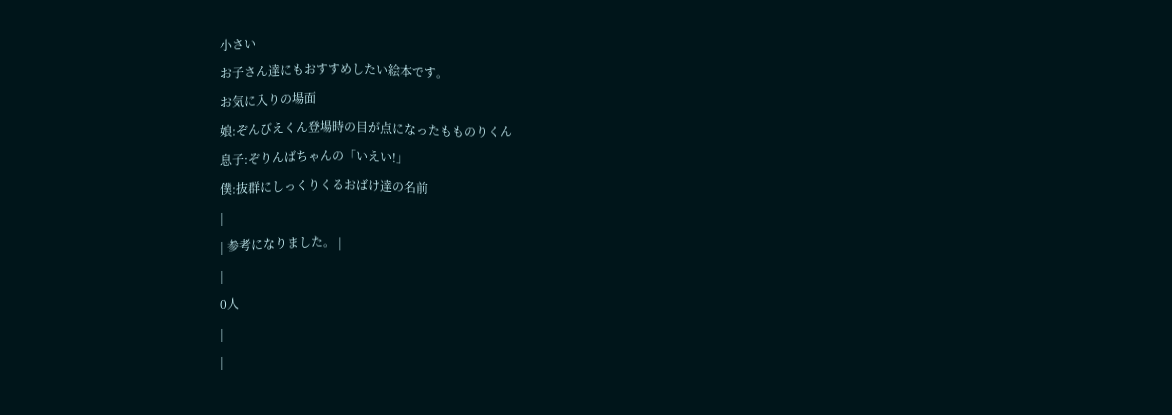小さい
お子さん達にもおすすめしたい絵本です。
お気に入りの場面
娘:ぞんびえくん登場時の目が点になったもものりくん
息子:ぞりんばちゃんの「いえい!」
僕:抜群にしっくりくるおばけ達の名前
|
| 参考になりました。 |
|
0人
|
|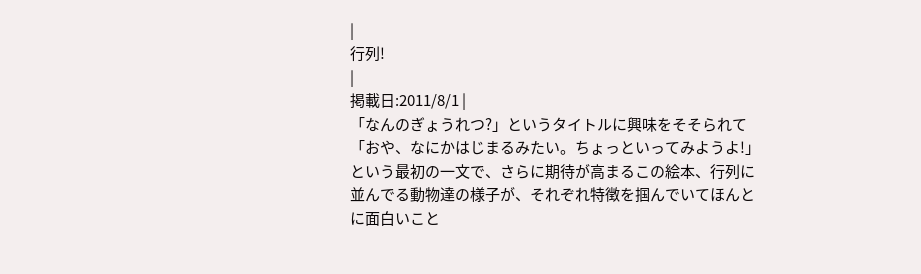|
行列!
|
掲載日:2011/8/1 |
「なんのぎょうれつ?」というタイトルに興味をそそられて
「おや、なにかはじまるみたい。ちょっといってみようよ!」
という最初の一文で、さらに期待が高まるこの絵本、行列に
並んでる動物達の様子が、それぞれ特徴を掴んでいてほんと
に面白いこと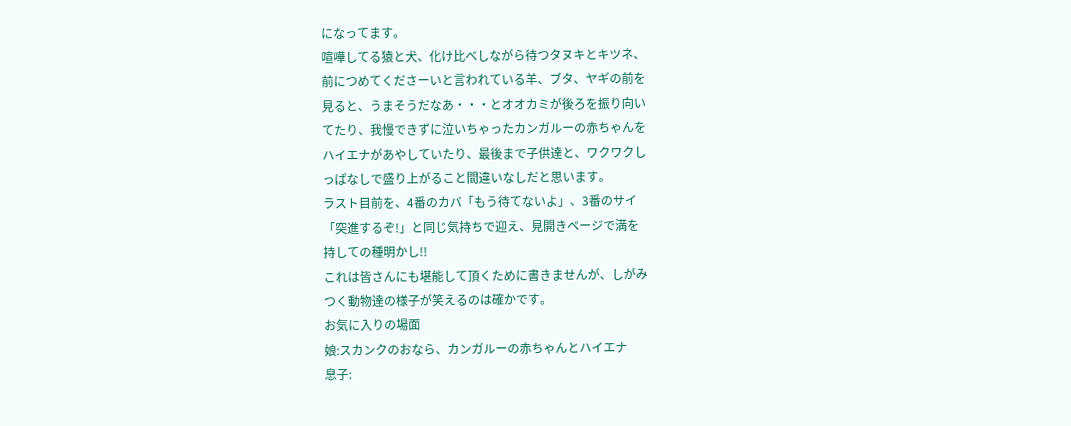になってます。
喧嘩してる猿と犬、化け比べしながら待つタヌキとキツネ、
前につめてくださーいと言われている羊、ブタ、ヤギの前を
見ると、うまそうだなあ・・・とオオカミが後ろを振り向い
てたり、我慢できずに泣いちゃったカンガルーの赤ちゃんを
ハイエナがあやしていたり、最後まで子供達と、ワクワクし
っぱなしで盛り上がること間違いなしだと思います。
ラスト目前を、4番のカバ「もう待てないよ」、3番のサイ
「突進するぞ!」と同じ気持ちで迎え、見開きページで満を
持しての種明かし!!
これは皆さんにも堪能して頂くために書きませんが、しがみ
つく動物達の様子が笑えるのは確かです。
お気に入りの場面
娘:スカンクのおなら、カンガルーの赤ちゃんとハイエナ
息子: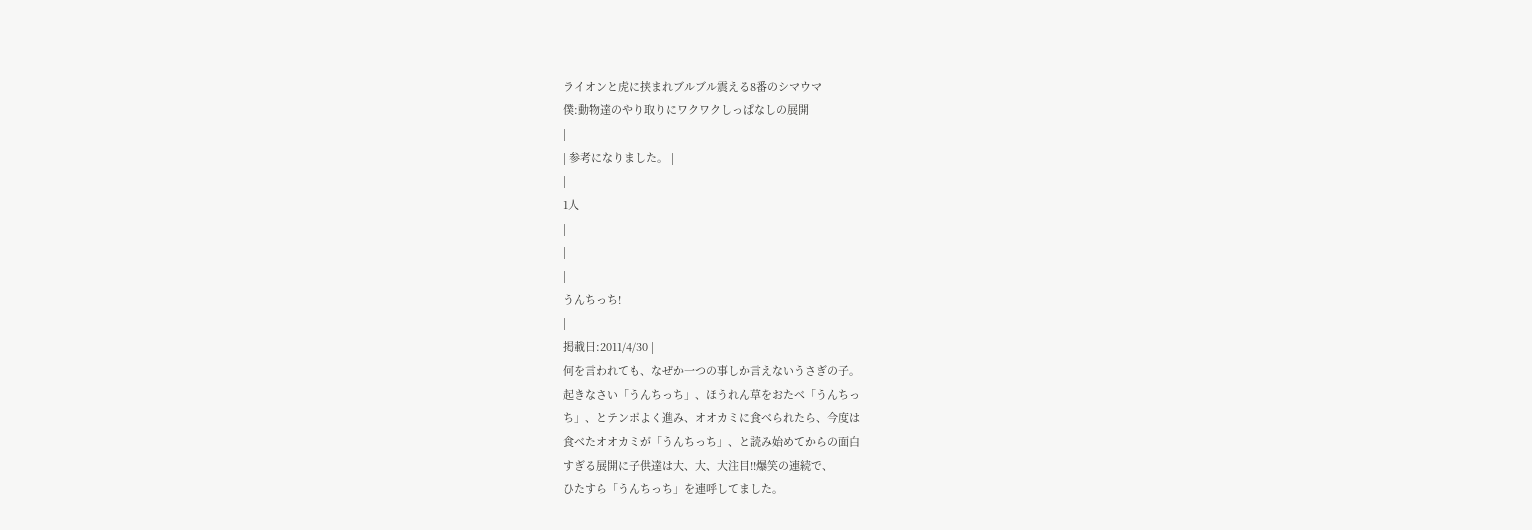ライオンと虎に挟まれブルブル震える8番のシマウマ
僕:動物達のやり取りにワクワクしっぱなしの展開
|
| 参考になりました。 |
|
1人
|
|
|
うんちっち!
|
掲載日:2011/4/30 |
何を言われても、なぜか一つの事しか言えないうさぎの子。
起きなさい「うんちっち」、ほうれん草をおたべ「うんちっ
ち」、とテンポよく進み、オオカミに食べられたら、今度は
食べたオオカミが「うんちっち」、と読み始めてからの面白
すぎる展開に子供達は大、大、大注目!!爆笑の連続で、
ひたすら「うんちっち」を連呼してました。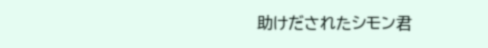助けだされたシモン君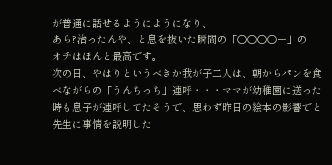が普通に話せるようにようになり、
あら?治ったんや、と息を抜いた瞬間の「○○○○ー」の
オチはほんと最高です。
次の日、やはりというべきか我が子二人は、朝からパンを食
べながらの「うんちっち」連呼・・・ママが幼稚園に送った
時も息子が連呼してたそうで、思わず昨日の絵本の影響でと
先生に事情を説明した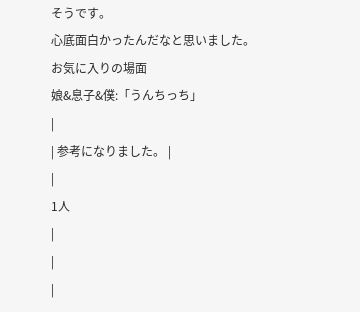そうです。
心底面白かったんだなと思いました。
お気に入りの場面
娘&息子&僕:「うんちっち」
|
| 参考になりました。 |
|
1人
|
|
|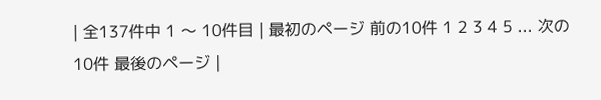| 全137件中 1 〜 10件目 | 最初のページ 前の10件 1 2 3 4 5 ... 次の10件 最後のページ |